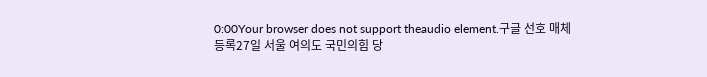0:00Your browser does not support theaudio element.구글 선호 매체 등록27일 서울 여의도 국민의힘 당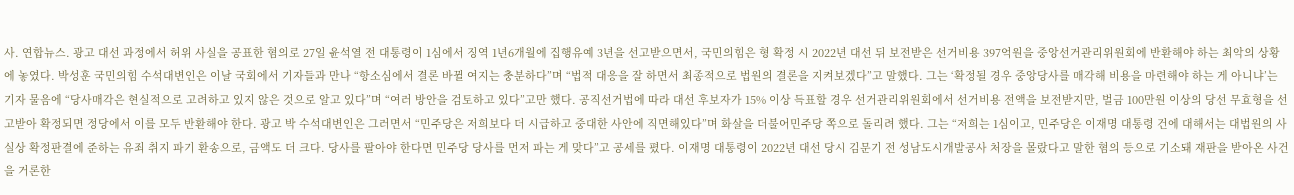사. 연합뉴스. 광고 대선 과정에서 허위 사실을 공표한 혐의로 27일 윤석열 전 대통령이 1심에서 징역 1년6개월에 집행유예 3년을 선고받으면서, 국민의힘은 형 확정 시 2022년 대선 뒤 보전받은 선거비용 397억원을 중앙선거관리위원회에 반환해야 하는 최악의 상황에 놓였다. 박성훈 국민의힘 수석대변인은 이날 국회에서 기자들과 만나 “항소심에서 결론 바뀔 여지는 충분하다”며 “법적 대응을 잘 하면서 최종적으로 법원의 결론을 지켜보겠다”고 말했다. 그는 ‘확정될 경우 중앙당사를 매각해 비용을 마련해야 하는 게 아니냐’는 기자 물음에 “당사매각은 현실적으로 고려하고 있지 않은 것으로 알고 있다”며 “여러 방안을 검토하고 있다”고만 했다. 공직선거법에 따라 대선 후보자가 15% 이상 득표할 경우 선거관리위원회에서 선거비용 전액을 보전받지만, 벌금 100만원 이상의 당선 무효형을 선고받아 확정되면 정당에서 이를 모두 반환해야 한다. 광고 박 수석대변인은 그러면서 “민주당은 저희보다 더 시급하고 중대한 사안에 직면해있다”며 화살을 더불어민주당 쪽으로 돌리려 했다. 그는 “저희는 1심이고, 민주당은 이재명 대통령 건에 대해서는 대법원의 사실상 확정판결에 준하는 유죄 취지 파기 환송으로, 금액도 더 크다. 당사를 팔아야 한다면 민주당 당사를 먼저 파는 게 맞다”고 공세를 폈다. 이재명 대통령이 2022년 대선 당시 김문기 전 성남도시개발공사 처장을 몰랐다고 말한 혐의 등으로 기소돼 재판을 받아온 사건을 거론한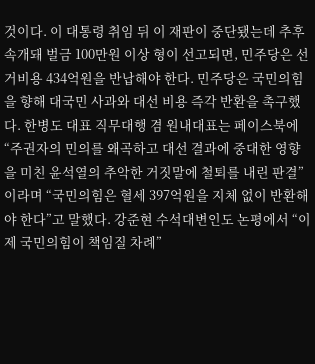것이다. 이 대통령 취임 뒤 이 재판이 중단됐는데 추후 속개돼 벌금 100만원 이상 형이 선고되면, 민주당은 선거비용 434억원을 반납해야 한다. 민주당은 국민의힘을 향해 대국민 사과와 대선 비용 즉각 반환을 촉구했다. 한병도 대표 직무대행 겸 원내대표는 페이스북에 “주권자의 민의를 왜곡하고 대선 결과에 중대한 영향을 미친 윤석열의 추악한 거짓말에 철퇴를 내린 판결”이라며 “국민의힘은 혈세 397억원을 지체 없이 반환해야 한다”고 말했다. 강준현 수석대변인도 논평에서 “이제 국민의힘이 책임질 차례”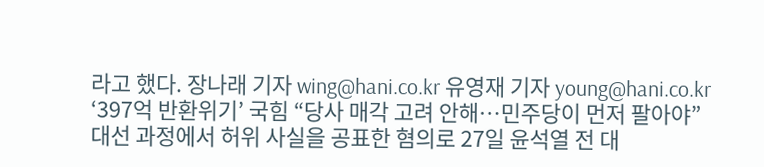라고 했다. 장나래 기자 wing@hani.co.kr 유영재 기자 young@hani.co.kr
‘397억 반환위기’ 국힘 “당사 매각 고려 안해…민주당이 먼저 팔아야”
대선 과정에서 허위 사실을 공표한 혐의로 27일 윤석열 전 대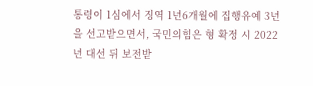통령이 1심에서 징역 1년6개월에 집행유예 3년을 선고받으면서, 국민의힘은 형 확정 시 2022년 대선 뒤 보전받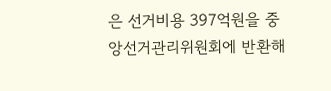은 선거비용 397억원을 중앙선거관리위원회에 반환해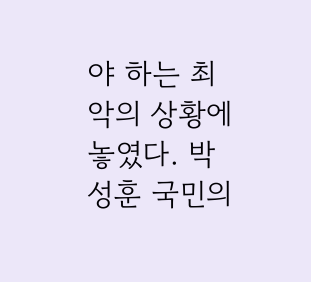야 하는 최악의 상황에 놓였다. 박성훈 국민의